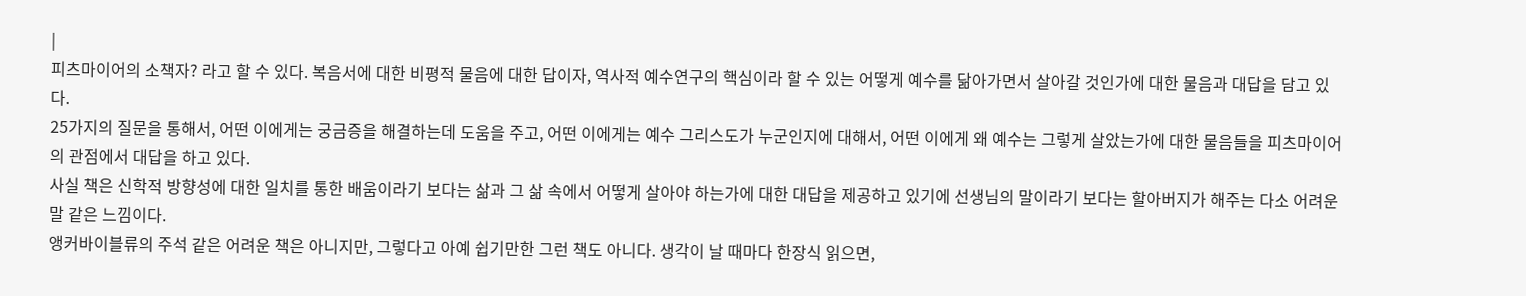|
피츠마이어의 소책자? 라고 할 수 있다. 복음서에 대한 비평적 물음에 대한 답이자, 역사적 예수연구의 핵심이라 할 수 있는 어떻게 예수를 닮아가면서 살아갈 것인가에 대한 물음과 대답을 담고 있다.
25가지의 질문을 통해서, 어떤 이에게는 궁금증을 해결하는데 도움을 주고, 어떤 이에게는 예수 그리스도가 누군인지에 대해서, 어떤 이에게 왜 예수는 그렇게 살았는가에 대한 물음들을 피츠마이어의 관점에서 대답을 하고 있다.
사실 책은 신학적 방향성에 대한 일치를 통한 배움이라기 보다는 삶과 그 삶 속에서 어떻게 살아야 하는가에 대한 대답을 제공하고 있기에 선생님의 말이라기 보다는 할아버지가 해주는 다소 어려운 말 같은 느낌이다.
앵커바이블류의 주석 같은 어려운 책은 아니지만, 그렇다고 아예 쉽기만한 그런 책도 아니다. 생각이 날 때마다 한장식 읽으면,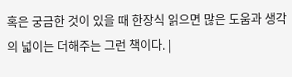혹은 궁금한 것이 있을 때 한장식 읽으면 많은 도움과 생각의 넓이는 더해주는 그런 책이다. |